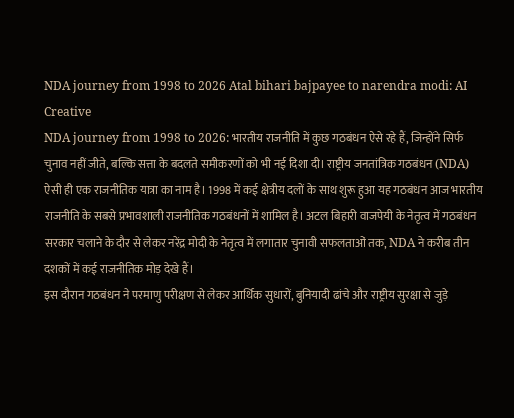NDA journey from 1998 to 2026 Atal bihari bajpayee to narendra modi: AI Creative
NDA journey from 1998 to 2026: भारतीय राजनीति में कुछ गठबंधन ऐसे रहे हैं, जिन्होंने सिर्फ चुनाव नहीं जीते, बल्कि सत्ता के बदलते समीकरणों को भी नई दिशा दी। राष्ट्रीय जनतांत्रिक गठबंधन (NDA) ऐसी ही एक राजनीतिक यात्रा का नाम है। 1998 में कई क्षेत्रीय दलों के साथ शुरू हुआ यह गठबंधन आज भारतीय राजनीति के सबसे प्रभावशाली राजनीतिक गठबंधनों में शामिल है। अटल बिहारी वाजपेयी के नेतृत्व में गठबंधन सरकार चलाने के दौर से लेकर नरेंद्र मोदी के नेतृत्व में लगातार चुनावी सफलताओं तक, NDA ने करीब तीन दशकों में कई राजनीतिक मोड़ देखे हैं।
इस दौरान गठबंधन ने परमाणु परीक्षण से लेकर आर्थिक सुधारों, बुनियादी ढांचे और राष्ट्रीय सुरक्षा से जुड़े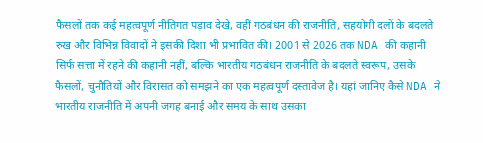फैसलों तक कई महत्वपूर्ण नीतिगत पड़ाव देखे, वहीं गठबंधन की राजनीति, सहयोगी दलों के बदलते रुख और विभिन्न विवादों ने इसकी दिशा भी प्रभावित की। 2001 से 2026 तक NDA की कहानी सिर्फ सत्ता में रहने की कहानी नहीं, बल्कि भारतीय गठबंधन राजनीति के बदलते स्वरूप, उसके फैसलों, चुनौतियों और विरासत को समझने का एक महत्वपूर्ण दस्तावेज है। यहां जानिए कैसे NDA ने भारतीय राजनीति में अपनी जगह बनाई और समय के साथ उसका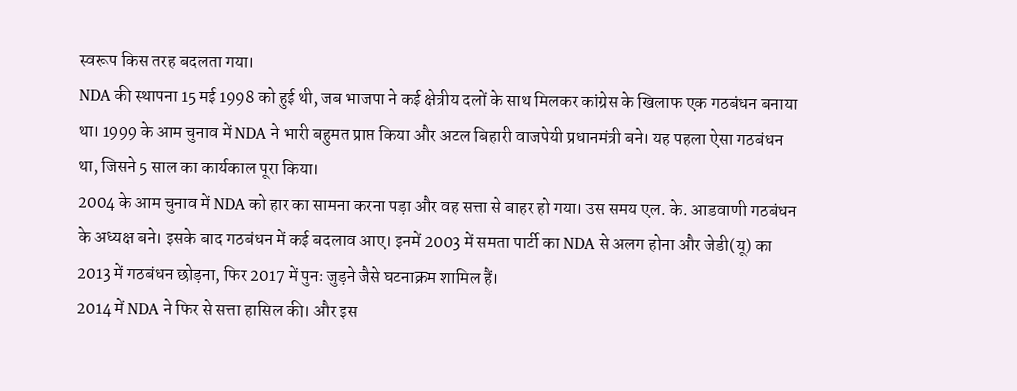स्वरूप किस तरह बदलता गया।
NDA की स्थापना 15 मई 1998 को हुई थी, जब भाजपा ने कई क्षेत्रीय दलों के साथ मिलकर कांग्रेस के खिलाफ एक गठबंधन बनाया था। 1999 के आम चुनाव में NDA ने भारी बहुमत प्राप्त किया और अटल बिहारी वाजपेयी प्रधानमंत्री बने। यह पहला ऐसा गठबंधन था, जिसने 5 साल का कार्यकाल पूरा किया।
2004 के आम चुनाव में NDA को हार का सामना करना पड़ा और वह सत्ता से बाहर हो गया। उस समय एल. के. आडवाणी गठबंधन के अध्यक्ष बने। इसके बाद गठबंधन में कई बदलाव आए। इनमें 2003 में समता पार्टी का NDA से अलग होना और जेडी(यू) का 2013 में गठबंधन छोड़ना, फिर 2017 में पुनः जुड़ने जैसे घटनाक्रम शामिल हैं।
2014 में NDA ने फिर से सत्ता हासिल की। और इस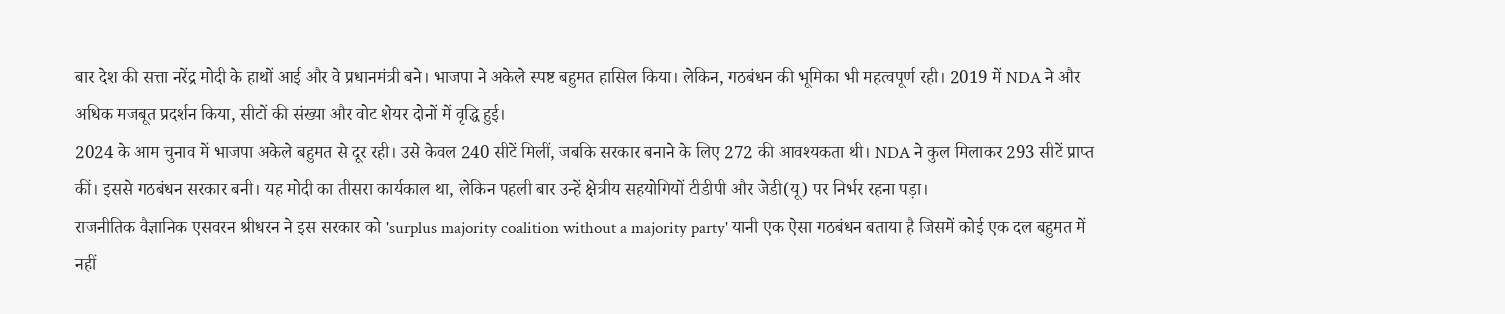बार देश की सत्ता नरेंद्र मोदी के हाथों आई और वे प्रधानमंत्री बने। भाजपा ने अकेले स्पष्ट बहुमत हासिल किया। लेकिन, गठबंधन की भूमिका भी महत्वपूर्ण रही। 2019 में NDA ने और अधिक मजबूत प्रदर्शन किया, सीटों की संख्या और वोट शेयर दोनों में वृद्धि हुई।
2024 के आम चुनाव में भाजपा अकेले बहुमत से दूर रही। उसे केवल 240 सीटें मिलीं, जबकि सरकार बनाने के लिए 272 की आवश्यकता थी। NDA ने कुल मिलाकर 293 सीटें प्राप्त कीं। इससे गठबंधन सरकार बनी। यह मोदी का तीसरा कार्यकाल था, लेकिन पहली बार उन्हें क्षेत्रीय सहयोगियों टीडीपी और जेडी(यू) पर निर्भर रहना पड़ा।
राजनीतिक वैज्ञानिक एसवरन श्रीधरन ने इस सरकार को 'surplus majority coalition without a majority party' यानी एक ऐसा गठबंधन बताया है जिसमें कोई एक दल बहुमत में नहीं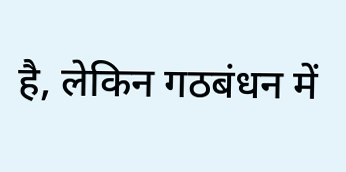है, लेकिन गठबंधन में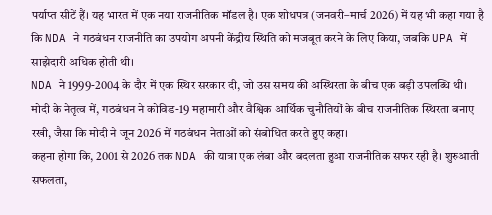पर्याप्त सीटें हैं। यह भारत में एक नया राजनीतिक मॉडल है। एक शोधपत्र (जनवरी–मार्च 2026) में यह भी कहा गया है कि NDA ने गठबंधन राजनीति का उपयोग अपनी केंद्रीय स्थिति को मजबूत करने के लिए किया, जबकि UPA में साझेदारी अधिक होती थी।
NDA ने 1999-2004 के दौर में एक स्थिर सरकार दी, जो उस समय की अस्थिरता के बीच एक बड़ी उपलब्धि थी। मोदी के नेतृत्व में, गठबंधन ने कोविड-19 महामारी और वैश्विक आर्थिक चुनौतियों के बीच राजनीतिक स्थिरता बनाए रखी, जैसा कि मोदी ने जून 2026 में गठबंधन नेताओं को संबोधित करते हुए कहा।
कहना होगा कि, 2001 से 2026 तक NDA की यात्रा एक लंबा और बदलता हुआ राजनीतिक सफर रही है। शुरुआती सफलता,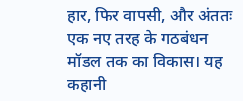हार, फिर वापसी, और अंततः एक नए तरह के गठबंधन मॉडल तक का विकास। यह कहानी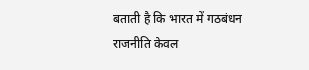बताती है कि भारत में गठबंधन राजनीति केवल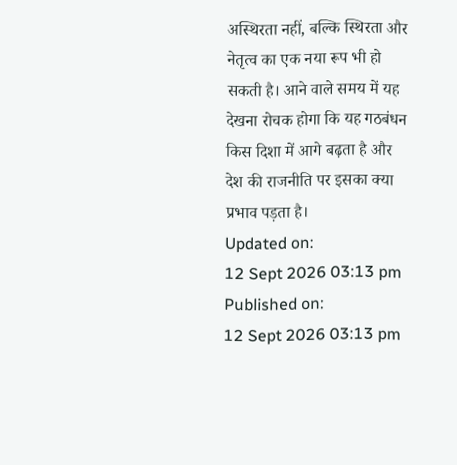अस्थिरता नहीं, बल्कि स्थिरता और नेतृत्व का एक नया रूप भी हो सकती है। आने वाले समय में यह देखना रोचक होगा कि यह गठबंधन किस दिशा में आगे बढ़ता है और देश की राजनीति पर इसका क्या प्रभाव पड़ता है।
Updated on:
12 Sept 2026 03:13 pm
Published on:
12 Sept 2026 03:13 pm